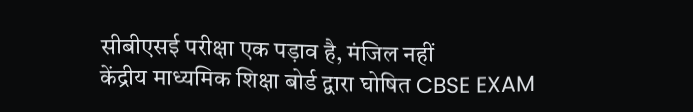सीबीएसई परीक्षा एक पड़ाव है, मंजिल नहीं
केंद्रीय माध्यमिक शिक्षा बोर्ड द्वारा घोषित CBSE EXAM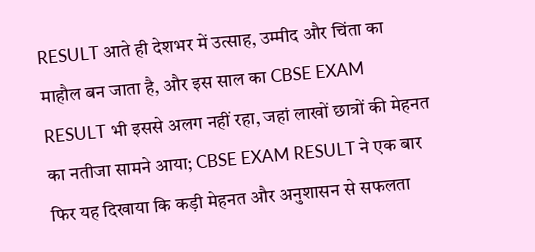RESULT आते ही देशभर में उत्साह, उम्मीद और चिंता का माहौल बन जाता है, और इस साल का CBSE EXAM RESULT भी इससे अलग नहीं रहा, जहां लाखों छात्रों की मेहनत का नतीजा सामने आया; CBSE EXAM RESULT ने एक बार फिर यह दिखाया कि कड़ी मेहनत और अनुशासन से सफलता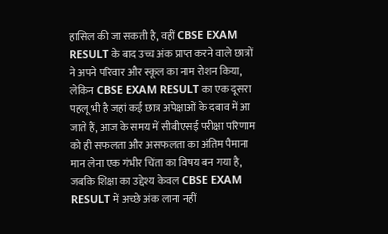हासिल की जा सकती है, वहीं CBSE EXAM RESULT के बाद उच्च अंक प्राप्त करने वाले छात्रों ने अपने परिवार और स्कूल का नाम रोशन किया, लेकिन CBSE EXAM RESULT का एक दूसरा पहलू भी है जहां कई छात्र अपेक्षाओं के दबाव में आ जाते हैं, आज के समय में सीबीएसई परीक्षा परिणाम को ही सफलता और असफलता का अंतिम पैमाना मान लेना एक गंभीर चिंता का विषय बन गया है, जबकि शिक्षा का उद्देश्य केवल CBSE EXAM RESULT में अच्छे अंक लाना नहीं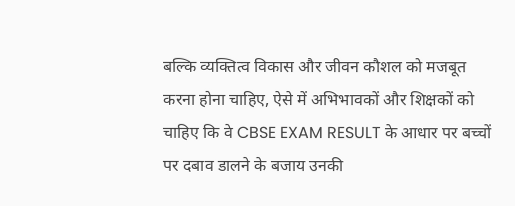बल्कि व्यक्तित्व विकास और जीवन कौशल को मजबूत करना होना चाहिए, ऐसे में अभिभावकों और शिक्षकों को चाहिए कि वे CBSE EXAM RESULT के आधार पर बच्चों पर दबाव डालने के बजाय उनकी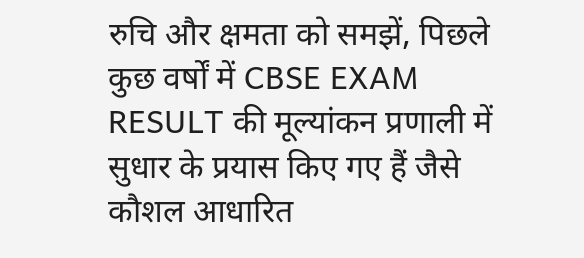रुचि और क्षमता को समझें, पिछले कुछ वर्षों में CBSE EXAM RESULT की मूल्यांकन प्रणाली में सुधार के प्रयास किए गए हैं जैसे कौशल आधारित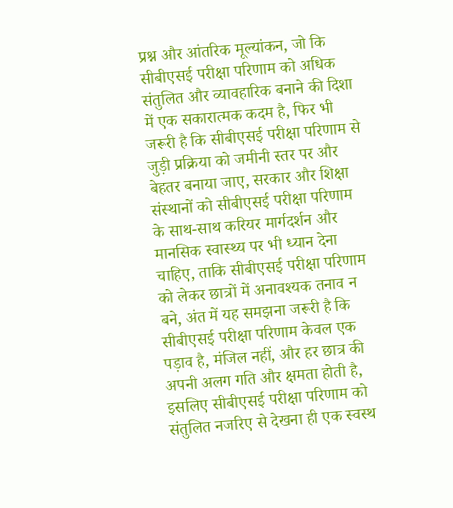प्रश्न और आंतरिक मूल्यांकन, जो कि सीबीएसई परीक्षा परिणाम को अधिक संतुलित और व्यावहारिक बनाने की दिशा में एक सकारात्मक कदम है, फिर भी जरूरी है कि सीबीएसई परीक्षा परिणाम से जुड़ी प्रक्रिया को जमीनी स्तर पर और बेहतर बनाया जाए, सरकार और शिक्षा संस्थानों को सीबीएसई परीक्षा परिणाम के साथ-साथ करियर मार्गदर्शन और मानसिक स्वास्थ्य पर भी ध्यान देना चाहिए, ताकि सीबीएसई परीक्षा परिणाम को लेकर छात्रों में अनावश्यक तनाव न बने, अंत में यह समझना जरूरी है कि सीबीएसई परीक्षा परिणाम केवल एक पड़ाव है, मंजिल नहीं, और हर छात्र की अपनी अलग गति और क्षमता होती है, इसलिए सीबीएसई परीक्षा परिणाम को संतुलित नजरिए से देखना ही एक स्वस्थ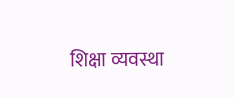शिक्षा व्यवस्था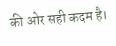की ओर सही कदम है।